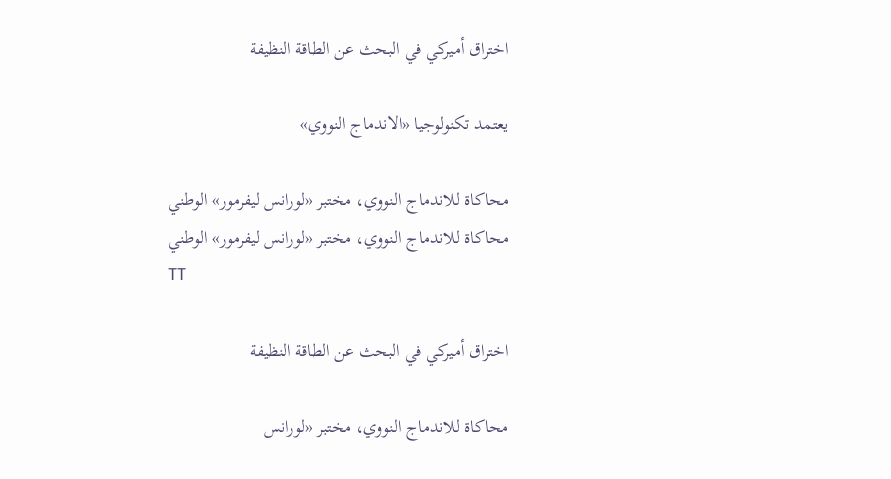اختراق أميركي في البحث عن الطاقة النظيفة

يعتمد تكنولوجيا «الاندماج النووي»

محاكاة للاندماج النووي، مختبر «لورانس ليفرمور» الوطني
محاكاة للاندماج النووي، مختبر «لورانس ليفرمور» الوطني
TT

اختراق أميركي في البحث عن الطاقة النظيفة

محاكاة للاندماج النووي، مختبر «لورانس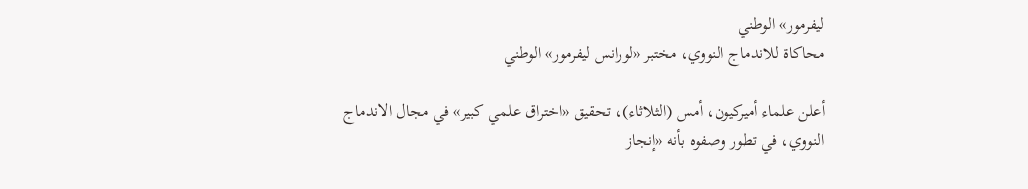ليفرمور» الوطني
محاكاة للاندماج النووي، مختبر «لورانس ليفرمور» الوطني

أعلن علماء أميركيون، أمس (الثلاثاء)، تحقيق «اختراق علمي كبير» في مجال الاندماج النووي، في تطور وصفوه بأنه «إنجاز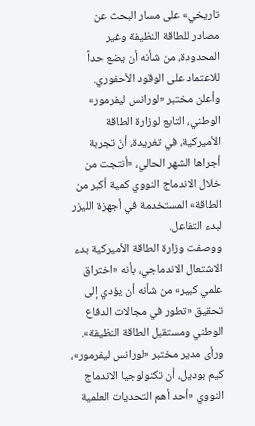تاريخي» على مسار البحث عن مصادر للطاقة النظيفة وغير المحدودة، من شأنه أن يضع حداً للاعتماد على الوقود الأحفوري.
وأعلن مختبر «لورانس ليفرمور» الوطني، التابع لوزارة الطاقة الأميركية، في تغريدة، أنّ تجربة أجراها الشهر الحالي، «أنتجت من خلال الاندماج النووي كمية أكبر من الطاقة» المستخدمة في أجهزة الليزر لبدء التفاعل.
ووصفت وزارة الطاقة الأميركية بدء الاشتعال الاندماجي، بأنه «اختراق علمي كبير» من شأنه أن يؤدي إلى تحقيق «تطور في مجالات الدفاع الوطني ومستقبل الطاقة النظيفة». ورأى مدير مختبر «لورانس ليفرمور»، كيم بوديل، أن تكنولوجيا الاندماج النووي «أحد أهم التحديات العلمية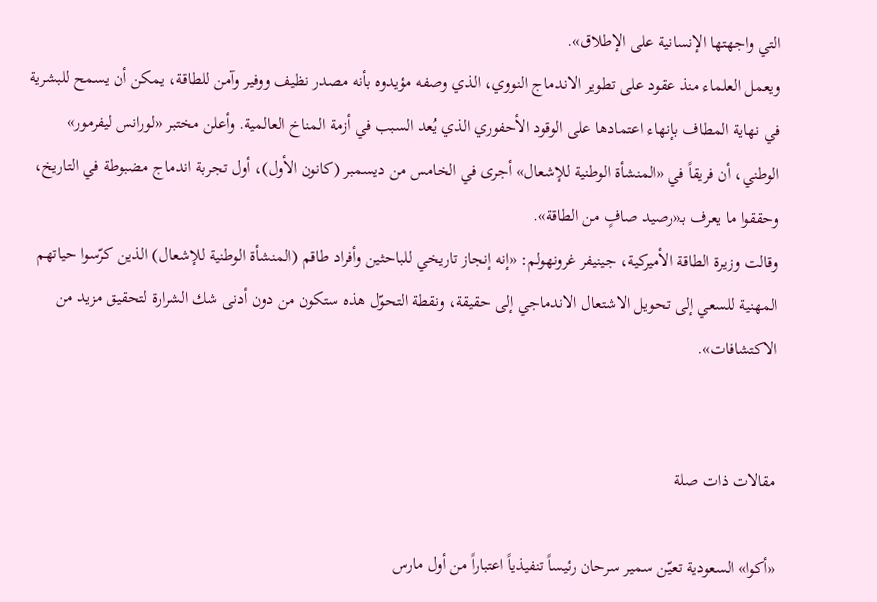التي واجهتها الإنسانية على الإطلاق».
ويعمل العلماء منذ عقود على تطوير الاندماج النووي، الذي وصفه مؤيدوه بأنه مصدر نظيف ووفير وآمن للطاقة، يمكن أن يسمح للبشرية في نهاية المطاف بإنهاء اعتمادها على الوقود الأحفوري الذي يُعد السبب في أزمة المناخ العالمية. وأعلن مختبر «لورانس ليفرمور» الوطني، أن فريقاً في «المنشأة الوطنية للإشعال» أجرى في الخامس من ديسمبر (كانون الأول)، أول تجربة اندماج مضبوطة في التاريخ، وحققوا ما يعرف بـ«رصيد صافٍ من الطاقة».
وقالت وزيرة الطاقة الأميركية، جينيفر غرونهولم: «إنه إنجاز تاريخي للباحثين وأفراد طاقم (المنشأة الوطنية للإشعال) الذين كرّسوا حياتهم المهنية للسعي إلى تحويل الاشتعال الاندماجي إلى حقيقة، ونقطة التحوّل هذه ستكون من دون أدنى شك الشرارة لتحقيق مزيد من الاكتشافات».


مقالات ذات صلة

«أكوا» السعودية تعيّن سمير سرحان رئيساً تنفيذياً اعتباراً من أول مارس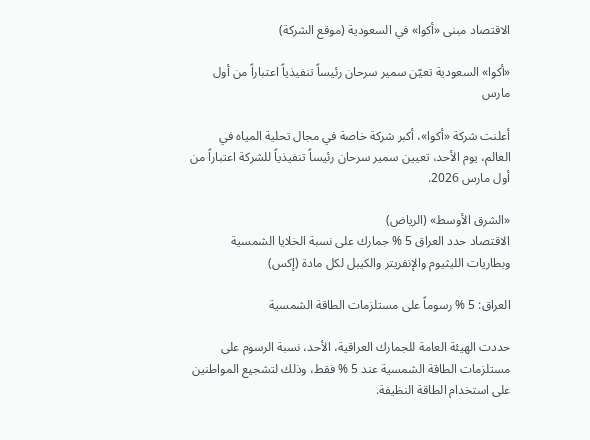الاقتصاد مبنى «أكوا» في السعودية (موقع الشركة)

«أكوا» السعودية تعيّن سمير سرحان رئيساً تنفيذياً اعتباراً من أول مارس

أعلنت شركة «أكوا»، أكبر شركة خاصة في مجال تحلية المياه في العالم، يوم الأحد، تعيين سمير سرحان رئيساً تنفيذياً للشركة اعتباراً من أول مارس 2026.

«الشرق الأوسط» (الرياض)
الاقتصاد حدد العراق 5 % جمارك على نسبة الخلايا الشمسية وبطاريات الليثيوم والإنفريتر والكيبل لكل مادة (إكس)

العراق: 5 % رسوماً على مستلزمات الطاقة الشمسية

حددت الهيئة العامة للجمارك العراقية، الأحد، نسبة الرسوم على مستلزمات الطاقة الشمسية عند 5 % فقط، وذلك لتشجيع المواطنين على استخدام الطاقة النظيفة.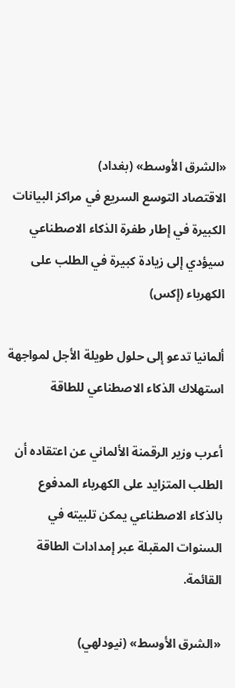«الشرق الأوسط» (بغداد)
الاقتصاد التوسع السريع في مراكز البيانات الكبيرة في إطار طفرة الذكاء الاصطناعي سيؤدي إلى زيادة كبيرة في الطلب على الكهرباء (إكس)

ألمانيا تدعو إلى حلول طويلة الأجل لمواجهة استهلاك الذكاء الاصطناعي للطاقة

أعرب وزير الرقمنة الألماني عن اعتقاده أن الطلب المتزايد على الكهرباء المدفوع بالذكاء الاصطناعي يمكن تلبيته في السنوات المقبلة عبر إمدادات الطاقة القائمة.

«الشرق الأوسط» (نيودلهي)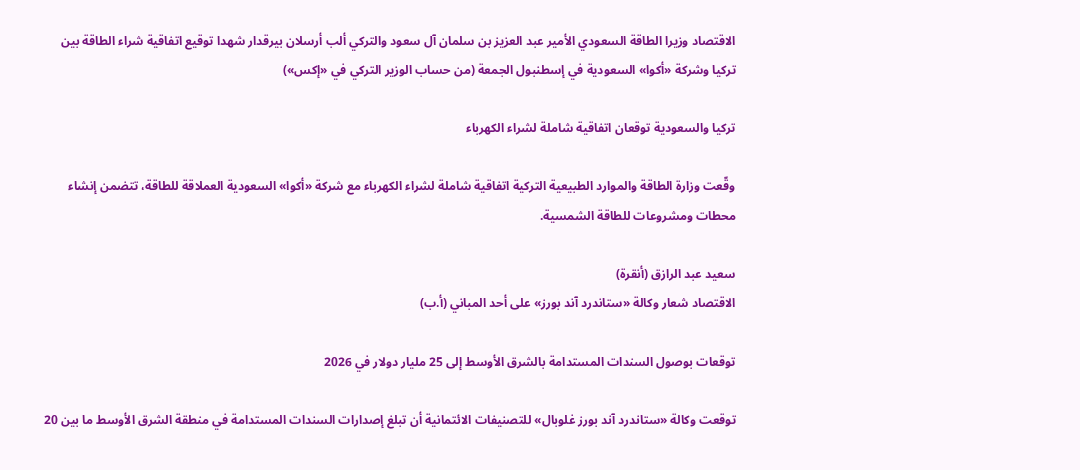الاقتصاد وزيرا الطاقة السعودي الأمير عبد العزيز بن سلمان آل سعود والتركي ألب أرسلان بيرقدار شهدا توقيع اتفاقية شراء الطاقة بين تركيا وشركة «أكوا» السعودية في إسطنبول الجمعة (من حساب الوزير التركي في «إكس»)

تركيا والسعودية توقعان اتفاقية شاملة لشراء الكهرباء

وقّعت وزارة الطاقة والموارد الطبيعية التركية اتفاقية شاملة لشراء الكهرباء مع شركة «أكوا» السعودية العملاقة للطاقة، تتضمن إنشاء محطات ومشروعات للطاقة الشمسية.

سعيد عبد الرازق (أنقرة)
الاقتصاد شعار وكالة «ستاندرد آند بورز» على أحد المباني (أ.ب)

توقعات بوصول السندات المستدامة بالشرق الأوسط إلى 25 مليار دولار في 2026

توقعت وكالة «ستاندرد آند بورز غلوبال» للتصنيفات الائتمانية أن تبلغ إصدارات السندات المستدامة في منطقة الشرق الأوسط ما بين 20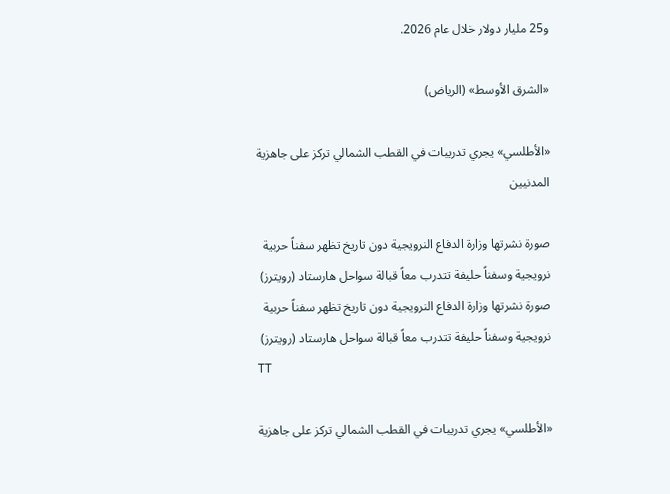و25 مليار دولار خلال عام 2026.

«الشرق الأوسط» (الرياض)

«الأطلسي» يجري تدريبات في القطب الشمالي تركز على جاهزية المدنيين

صورة نشرتها وزارة الدفاع النرويجية دون تاريخ تظهر سفناً حربية نرويجية وسفناً حليفة تتدرب معاً قبالة سواحل هارستاد (رويترز)
صورة نشرتها وزارة الدفاع النرويجية دون تاريخ تظهر سفناً حربية نرويجية وسفناً حليفة تتدرب معاً قبالة سواحل هارستاد (رويترز)
TT

«الأطلسي» يجري تدريبات في القطب الشمالي تركز على جاهزية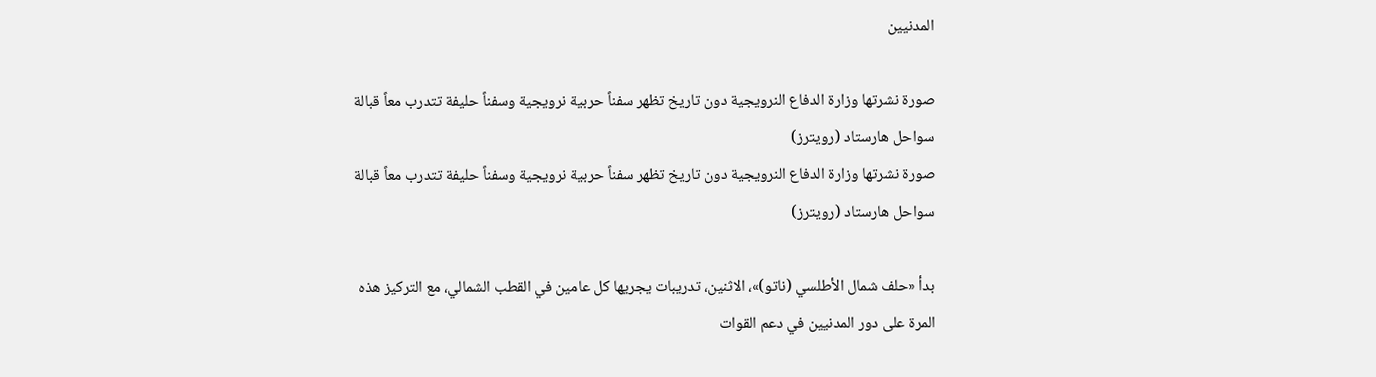المدنيين

صورة نشرتها وزارة الدفاع النرويجية دون تاريخ تظهر سفناً حربية نرويجية وسفناً حليفة تتدرب معاً قبالة سواحل هارستاد (رويترز)
صورة نشرتها وزارة الدفاع النرويجية دون تاريخ تظهر سفناً حربية نرويجية وسفناً حليفة تتدرب معاً قبالة سواحل هارستاد (رويترز)

بدأ «حلف شمال الأطلسي (ناتو)»، الاثنين، تدريبات يجريها كل عامين في القطب الشمالي، مع التركيز هذه المرة على دور المدنيين في دعم القوات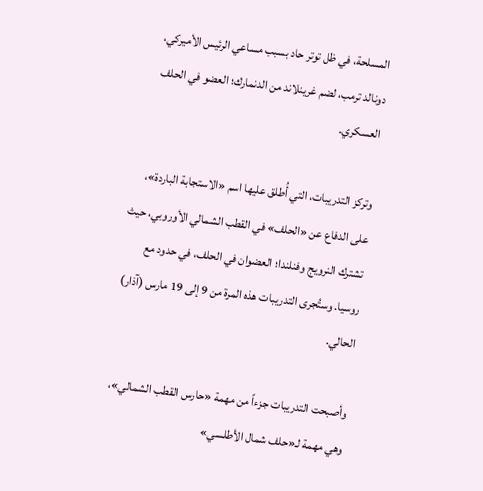المسلحة، في ظل توتر حاد بسبب مساعي الرئيس الأميركي، دونالد ترمب، لضم غرينلاند من الدنمارك؛ العضو في الحلف العسكري.

وتركز التدريبات، التي أُطلق عليها اسم «الاستجابة الباردة»، على الدفاع عن «الحلف» في القطب الشمالي الأوروبي، حيث تشترك النرويج وفنلندا؛ العضوان في الحلف، في حدود مع روسيا. وستُجرى التدريبات هذه المرة من 9 إلى 19 مارس (آذار) الحالي.

وأصبحت التدريبات جزءاً من مهمة «حارس القطب الشمالي»، وهي مهمة لـ«حلف شمال الأطلسي»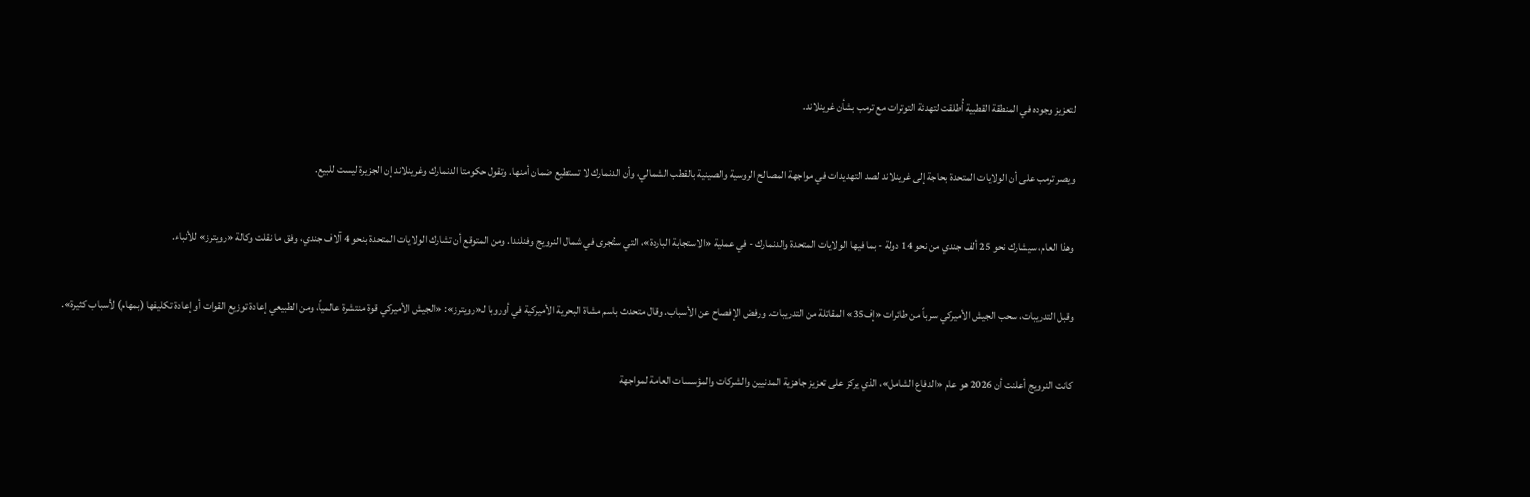لتعزيز وجوده في المنطقة القطبية أُطلقت لتهدئة التوترات مع ترمب بشأن غرينلاند.

ويصر ترمب على أن الولايات المتحدة بحاجة إلى غرينلاند لصد التهديدات في مواجهة المصالح الروسية والصينية بالقطب الشمالي، وأن الدنمارك لا تستطيع ضمان أمنها. وتقول حكومتا الدنمارك وغرينلاند إن الجزيرة ليست للبيع.

وهذا العام، سيشارك نحو 25 ألف جندي من نحو 14 دولة - بما فيها الولايات المتحدة والدنمارك - في عملية «الاستجابة الباردة»، التي ستُجرى في شمال النرويج وفنلندا. ومن المتوقع أن تشارك الولايات المتحدة بنحو 4 آلاف جندي، وفق ما نقلت وكالة «رويترز» للأنباء.

وقبل التدريبات، سحب الجيش الأميركي سرباً من طائرات «إف35» المقاتلة من التدريبات. ورفض الإفصاح عن الأسباب. وقال متحدث باسم مشاة البحرية الأميركية في أوروبا لـ«رويترز»: «الجيش الأميركي قوة منتشرة عالمياً، ومن الطبيعي إعادة توزيع القوات أو إعادة تكليفها (بمهام) لأسباب كثيرة».

كانت النرويج أعلنت أن 2026 هو عام «الدفاع الشامل»، الذي يركز على تعزيز جاهزية المدنيين والشركات والمؤسسات العامة لمواجهة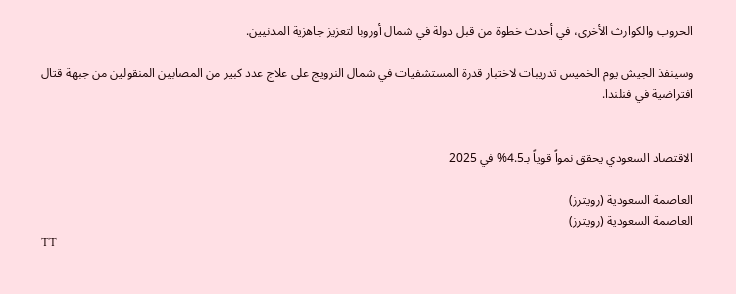الحروب والكوارث الأخرى، في أحدث خطوة من قبل دولة في شمال أوروبا لتعزيز جاهزية المدنيين.

وسينفذ الجيش يوم الخميس تدريبات لاختبار قدرة المستشفيات في شمال النرويج على علاج عدد كبير من المصابين المنقولين من جبهة قتال افتراضية في فنلندا.


الاقتصاد السعودي يحقق نمواً قوياً بـ4.5% في 2025

العاصمة السعودية (رويترز)
العاصمة السعودية (رويترز)
TT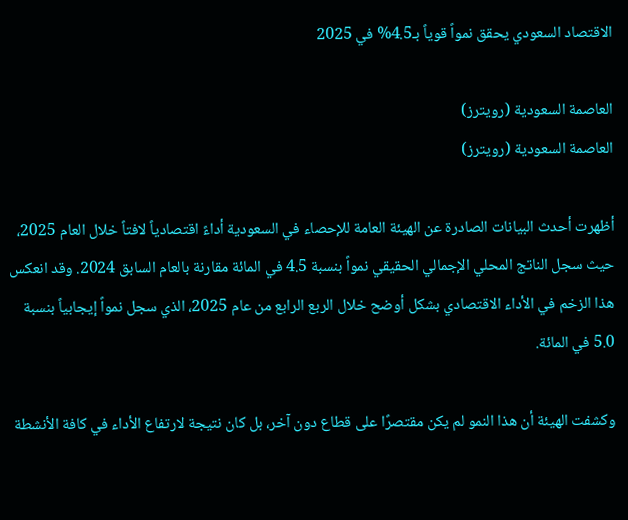الاقتصاد السعودي يحقق نمواً قوياً بـ4.5% في 2025

العاصمة السعودية (رويترز)
العاصمة السعودية (رويترز)

أظهرت أحدث البيانات الصادرة عن الهيئة العامة للإحصاء في السعودية أداءً اقتصادياً لافتاً خلال العام 2025، حيث سجل الناتج المحلي الإجمالي الحقيقي نمواً بنسبة 4.5 في المائة مقارنة بالعام السابق 2024. وقد انعكس هذا الزخم في الأداء الاقتصادي بشكل أوضح خلال الربع الرابع من عام 2025، الذي سجل نمواً إيجابياً بنسبة 5.0 في المائة.

وكشفت الهيئة أن هذا النمو لم يكن مقتصرًا على قطاع دون آخر، بل كان نتيجة لارتفاع الأداء في كافة الأنشطة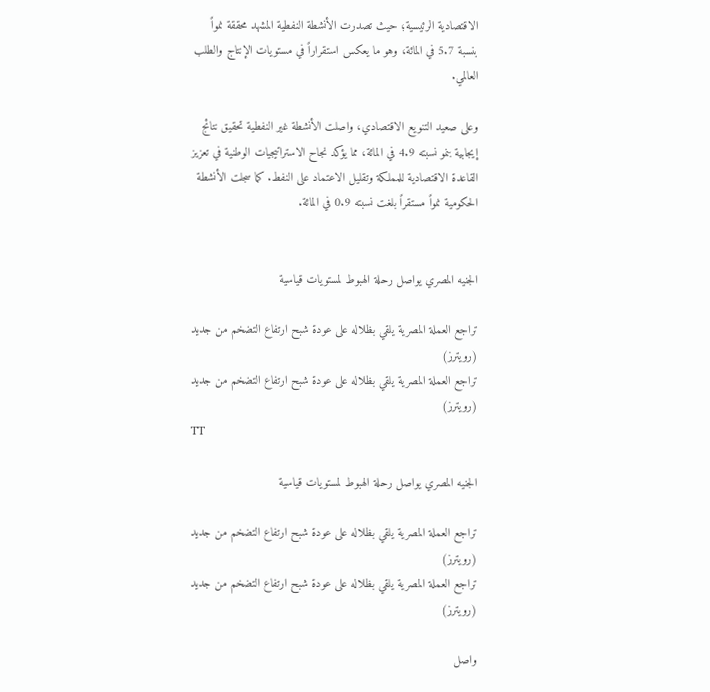الاقتصادية الرئيسية؛ حيث تصدرت الأنشطة النفطية المشهد محققة نمواً بنسبة 5.7 في المائة، وهو ما يعكس استقراراً في مستويات الإنتاج والطلب العالمي.

وعلى صعيد التنويع الاقتصادي، واصلت الأنشطة غير النفطية تحقيق نتائج إيجابية بنمو نسبته 4.9 في المائة، مما يؤكد نجاح الاستراتيجيات الوطنية في تعزيز القاعدة الاقتصادية للمملكة وتقليل الاعتماد على النفط. كما سجلت الأنشطة الحكومية نمواً مستقراً بلغت نسبته 0.9 في المائة.


الجنيه المصري يواصل رحلة الهبوط لمستويات قياسية

تراجع العملة المصرية يلقي بظلاله على عودة شبح ارتفاع التضخم من جديد (رويترز)
تراجع العملة المصرية يلقي بظلاله على عودة شبح ارتفاع التضخم من جديد (رويترز)
TT

الجنيه المصري يواصل رحلة الهبوط لمستويات قياسية

تراجع العملة المصرية يلقي بظلاله على عودة شبح ارتفاع التضخم من جديد (رويترز)
تراجع العملة المصرية يلقي بظلاله على عودة شبح ارتفاع التضخم من جديد (رويترز)

واصل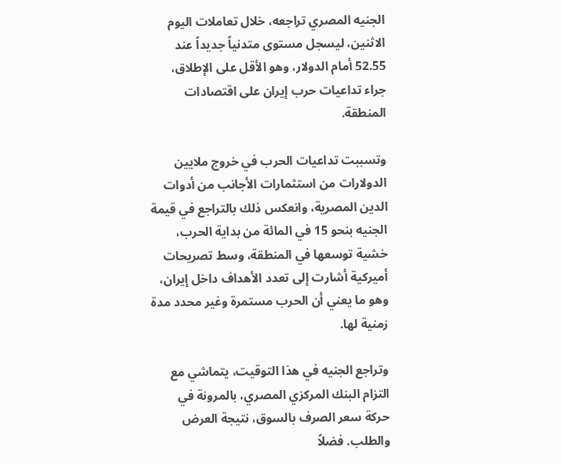الجنيه المصري تراجعه، خلال تعاملات اليوم الاثنين، ليسجل مستوى متدنياً جديداً عند 52.55 أمام الدولار، وهو الأقل على الإطلاق، جراء تداعيات حرب إيران على اقتصادات المنطقة.

وتسببت تداعيات الحرب في خروج ملايين الدولارات من استثمارات الأجانب من أدوات الدين المصرية، وانعكس ذلك بالتراجع في قيمة الجنيه بنحو 15 في المائة من بداية الحرب، خشية توسعها في المنطقة، وسط تصريحات أميركية أشارت إلى تعدد الأهداف داخل إيران، وهو ما يعني أن الحرب مستمرة وغير محدد مدة زمنية لها.

وتراجع الجنيه في هذا التوقيت، يتماشي مع التزام البنك المركزي المصري، بالمرونة في حركة سعر الصرف بالسوق، نتيجة العرض والطلب. فضلاً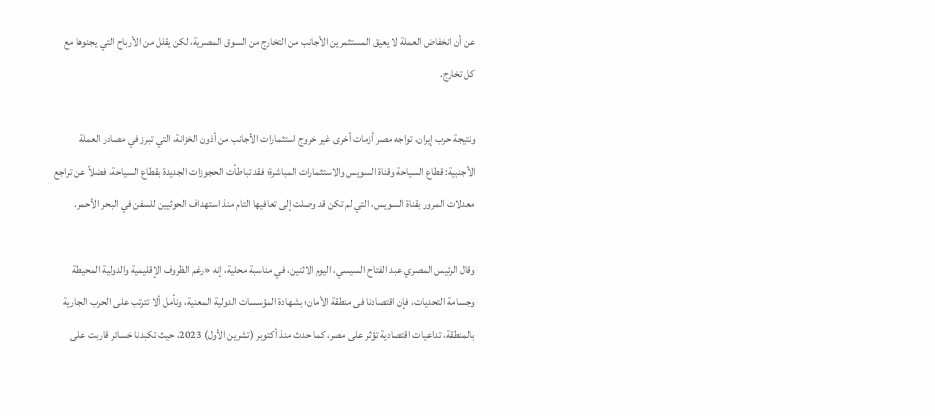عن أن انخفاض العملة لا يعيق المستثمرين الأجانب من التخارج من السوق المصرية، لكن يقلل من الأرباح التي يجنوها مع كل تخارج.

ونتيجة حرب إيران، تواجه مصر أزمات أخرى غير خروج استثمارات الأجانب من أذون الخزانة، التي تبرز في مصادر العملة الأجنبية: قطاع السياحة وقناة السويس والاستثمارات المباشرة؛ فقد تباطأت الحجوزات الجديدة بقطاع السياحة، فضلاً عن تراجع معدلات المرور بقناة السويس، التي لم تكن قد وصلت إلى تعافيها التام منذ استهداف الحوثيين للسفن في البحر الأحمر.

وقال الرئيس المصري عبد الفتاح السيسي، اليوم الاثنين، في مناسبة محلية، إنه «رغم الظروف الإقليمية والدولية المحيطة وجسامة التحديات، فإن اقتصادنا فى منطقة الأمان؛ بشهادة المؤسسات الدولية المعنية، ونأمل ألا تترتب على الحرب الجارية بالمنطقة، تداعيات اقتصادية تؤثر على مصر، كما حدث منذ أكتوبر (تشرين الأول) 2023، حيث تكبدنا خسائر قاربت على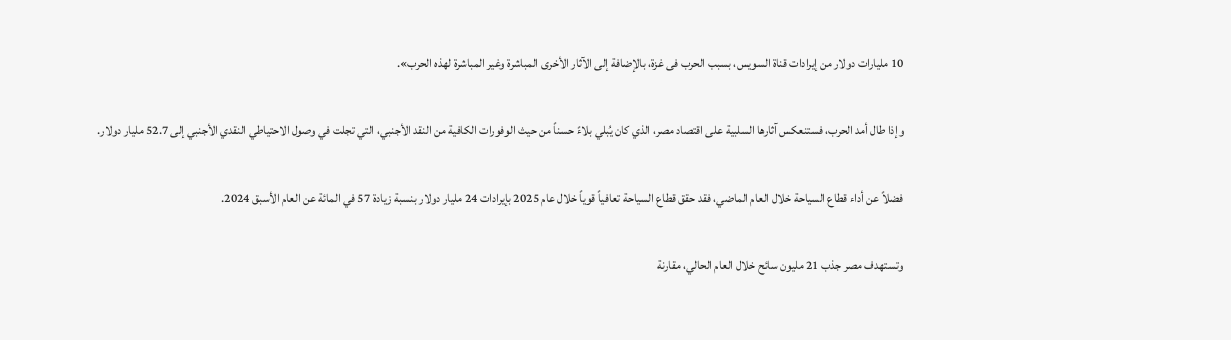10 مليارات دولار من إيرادات قناة السويس، بسبب الحرب فى غزة، بالإضافة إلى الآثار الأخرى المباشرة وغير المباشرة لهذه الحرب».

وإذا طال أمد الحرب، فستنعكس آثارها السلبية على اقتصاد مصر، الذي كان يُبلي بلاءً حسناً من حيث الوفورات الكافية من النقد الأجنبي، التي تجلت في وصول الاحتياطي النقدي الأجنبي إلى 52.7 مليار دولار.

فضلاً عن أداء قطاع السياحة خلال العام الماضي، فقد حقق قطاع السياحة تعافياً قوياً خلال عام 2025 بإيرادات 24 مليار دولار بنسبة زيادة 57 في المائة عن العام الأسبق 2024.

وتستهدف مصر جذب 21 مليون سائح خلال العام الحالي، مقارنة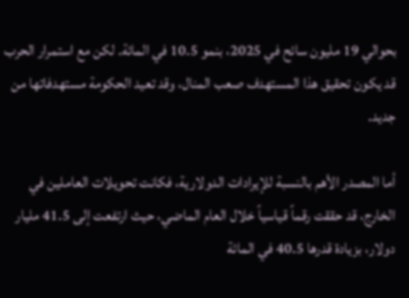بحوالي 19 مليون سائح في 2025، بنمو 10.5 في المائة. لكن مع استمرار الحرب قد يكون تحقيق هذا المستهدف صعب المنال، وقد تعيد الحكومة مستهدفاتها من جديد.

أما المصدر الأهم بالنسبة للإيرادات الدولارية، فكانت تحويلات العاملين في الخارج، قد حققت رقماً قياسياً خلال العام الماضي، حيث ارتفعت إلى 41.5 مليار دولار، بزيادة قدرها 40.5 في المائة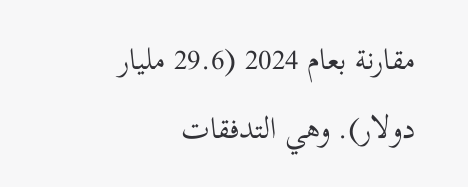مقارنة بعام 2024 (29.6 مليار دولار). وهي التدفقات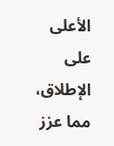الأعلى على الإطلاق، مما عزز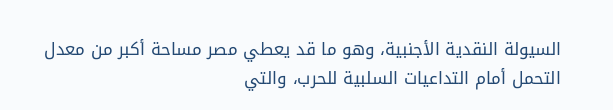السيولة النقدية الأجنبية، وهو ما قد يعطي مصر مساحة أكبر من معدل التحمل أمام التداعيات السلبية للحرب، والتي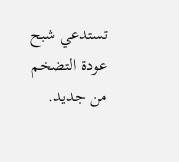تستدعي شبح عودة التضخم من جديد.